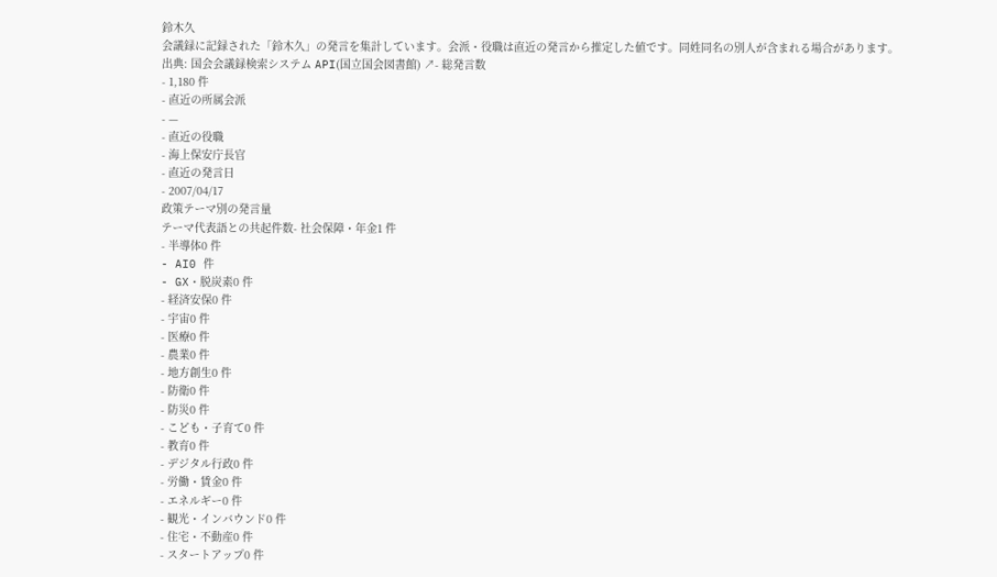鈴木久
会議録に記録された「鈴木久」の発言を集計しています。会派・役職は直近の発言から推定した値です。同姓同名の別人が含まれる場合があります。
出典: 国会会議録検索システム API(国立国会図書館) ↗- 総発言数
- 1,180 件
- 直近の所属会派
- —
- 直近の役職
- 海上保安庁長官
- 直近の発言日
- 2007/04/17
政策テーマ別の発言量
テーマ代表語との共起件数- 社会保障・年金1 件
- 半導体0 件
- AI0 件
- GX・脱炭素0 件
- 経済安保0 件
- 宇宙0 件
- 医療0 件
- 農業0 件
- 地方創生0 件
- 防衛0 件
- 防災0 件
- こども・子育て0 件
- 教育0 件
- デジタル行政0 件
- 労働・賃金0 件
- エネルギー0 件
- 観光・インバウンド0 件
- 住宅・不動産0 件
- スタートアップ0 件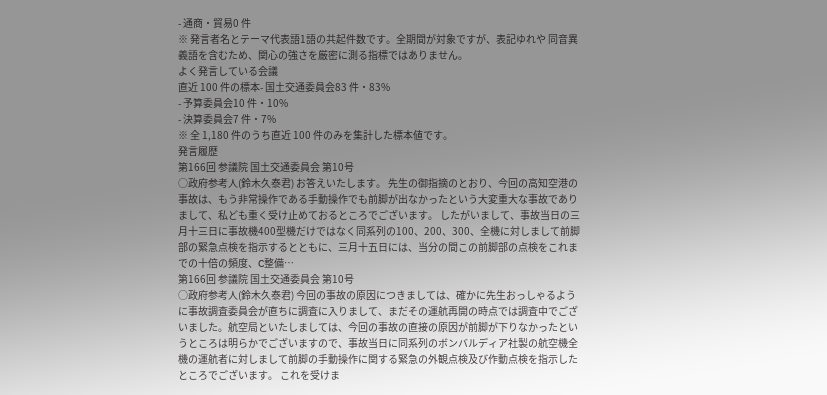- 通商・貿易0 件
※ 発言者名とテーマ代表語1語の共起件数です。全期間が対象ですが、表記ゆれや 同音異義語を含むため、関心の強さを厳密に測る指標ではありません。
よく発言している会議
直近 100 件の標本- 国土交通委員会83 件・83%
- 予算委員会10 件・10%
- 決算委員会7 件・7%
※ 全 1,180 件のうち直近 100 件のみを集計した標本値です。
発言履歴
第166回 参議院 国土交通委員会 第10号
○政府参考人(鈴木久泰君) お答えいたします。 先生の御指摘のとおり、今回の高知空港の事故は、もう非常操作である手動操作でも前脚が出なかったという大変重大な事故でありまして、私ども重く受け止めておるところでございます。 したがいまして、事故当日の三月十三日に事故機400型機だけではなく同系列の100、200、300、全機に対しまして前脚部の緊急点検を指示するとともに、三月十五日には、当分の間この前脚部の点検をこれまでの十倍の頻度、C整備…
第166回 参議院 国土交通委員会 第10号
○政府参考人(鈴木久泰君) 今回の事故の原因につきましては、確かに先生おっしゃるように事故調査委員会が直ちに調査に入りまして、まだその運航再開の時点では調査中でございました。航空局といたしましては、今回の事故の直接の原因が前脚が下りなかったというところは明らかでございますので、事故当日に同系列のボンバルディア社製の航空機全機の運航者に対しまして前脚の手動操作に関する緊急の外観点検及び作動点検を指示したところでございます。 これを受けま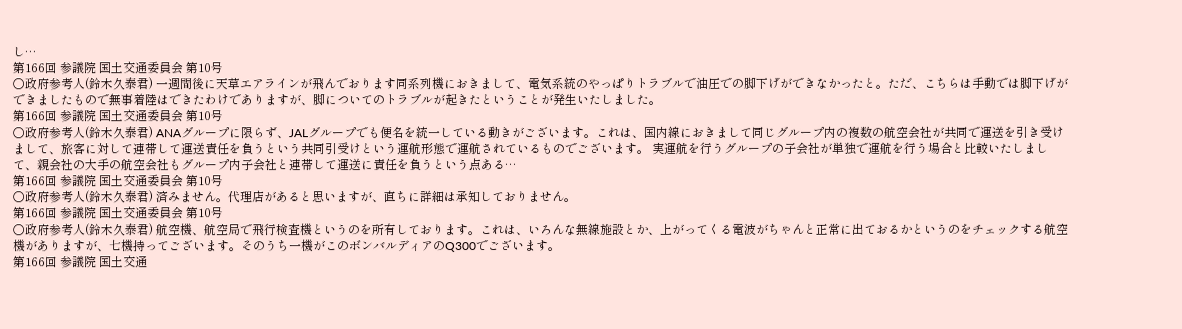し…
第166回 参議院 国土交通委員会 第10号
○政府参考人(鈴木久泰君) 一週間後に天草エアラインが飛んでおります同系列機におきまして、電気系統のやっぱりトラブルで油圧での脚下げができなかったと。ただ、こちらは手動では脚下げができましたもので無事着陸はできたわけでありますが、脚についてのトラブルが起きたということが発生いたしました。
第166回 参議院 国土交通委員会 第10号
○政府参考人(鈴木久泰君) ANAグループに限らず、JALグループでも便名を統一している動きがございます。これは、国内線におきまして同じグループ内の複数の航空会社が共同で運送を引き受けまして、旅客に対して連帯して運送責任を負うという共同引受けという運航形態で運航されているものでございます。 実運航を行うグループの子会社が単独で運航を行う場合と比較いたしまして、親会社の大手の航空会社もグループ内子会社と連帯して運送に責任を負うという点ある…
第166回 参議院 国土交通委員会 第10号
○政府参考人(鈴木久泰君) 済みません。代理店があると思いますが、直ちに詳細は承知しておりません。
第166回 参議院 国土交通委員会 第10号
○政府参考人(鈴木久泰君) 航空機、航空局で飛行検査機というのを所有しております。これは、いろんな無線施設とか、上がってくる電波がちゃんと正常に出ておるかというのをチェックする航空機がありますが、七機持ってございます。そのうち一機がこのボンバルディアのQ300でございます。
第166回 参議院 国土交通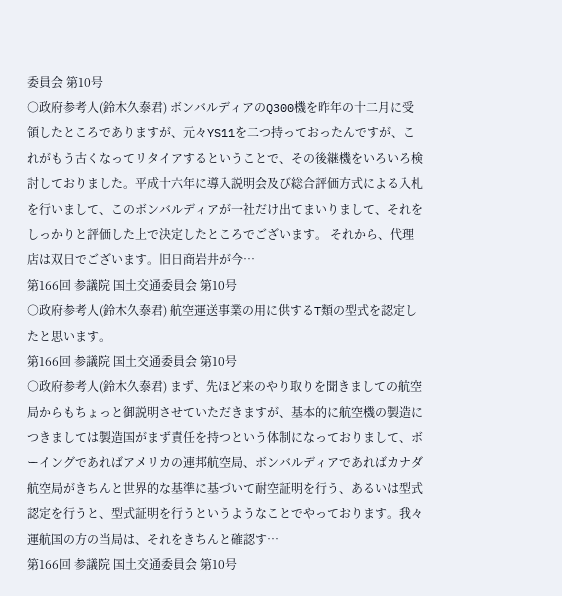委員会 第10号
○政府参考人(鈴木久泰君) ボンバルディアのQ300機を昨年の十二月に受領したところでありますが、元々YS11を二つ持っておったんですが、これがもう古くなってリタイアするということで、その後継機をいろいろ検討しておりました。平成十六年に導入説明会及び総合評価方式による入札を行いまして、このボンバルディアが一社だけ出てまいりまして、それをしっかりと評価した上で決定したところでございます。 それから、代理店は双日でございます。旧日商岩井が今…
第166回 参議院 国土交通委員会 第10号
○政府参考人(鈴木久泰君) 航空運送事業の用に供するT類の型式を認定したと思います。
第166回 参議院 国土交通委員会 第10号
○政府参考人(鈴木久泰君) まず、先ほど来のやり取りを聞きましての航空局からもちょっと御説明させていただきますが、基本的に航空機の製造につきましては製造国がまず責任を持つという体制になっておりまして、ボーイングであればアメリカの連邦航空局、ボンバルディアであればカナダ航空局がきちんと世界的な基準に基づいて耐空証明を行う、あるいは型式認定を行うと、型式証明を行うというようなことでやっております。我々運航国の方の当局は、それをきちんと確認す…
第166回 参議院 国土交通委員会 第10号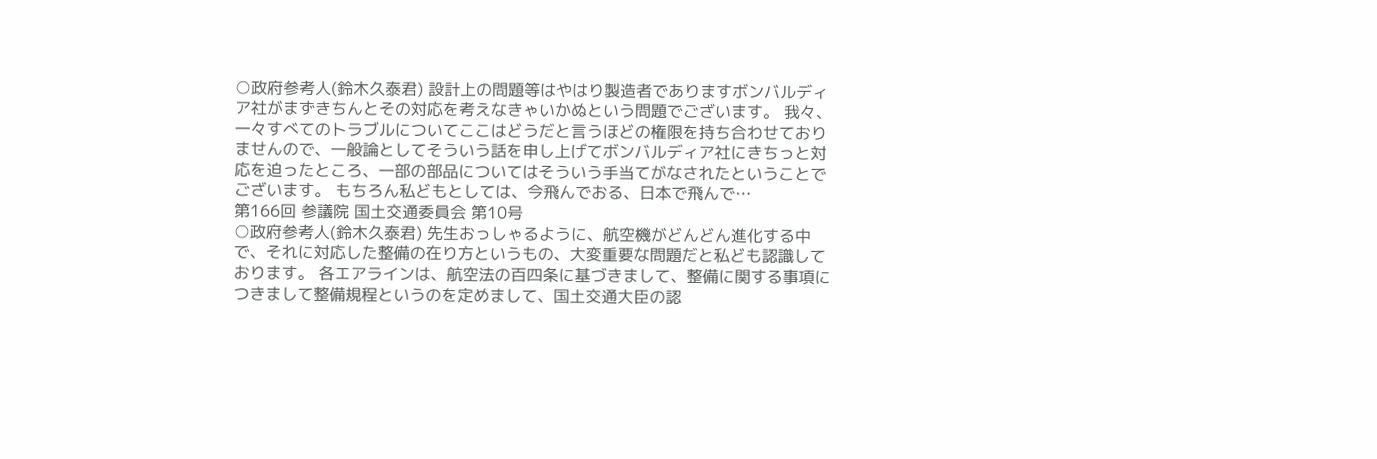○政府参考人(鈴木久泰君) 設計上の問題等はやはり製造者でありますボンバルディア社がまずきちんとその対応を考えなきゃいかぬという問題でございます。 我々、一々すべてのトラブルについてここはどうだと言うほどの権限を持ち合わせておりませんので、一般論としてそういう話を申し上げてボンバルディア社にきちっと対応を迫ったところ、一部の部品についてはそういう手当てがなされたということでございます。 もちろん私どもとしては、今飛んでおる、日本で飛んで…
第166回 参議院 国土交通委員会 第10号
○政府参考人(鈴木久泰君) 先生おっしゃるように、航空機がどんどん進化する中で、それに対応した整備の在り方というもの、大変重要な問題だと私ども認識しております。 各エアラインは、航空法の百四条に基づきまして、整備に関する事項につきまして整備規程というのを定めまして、国土交通大臣の認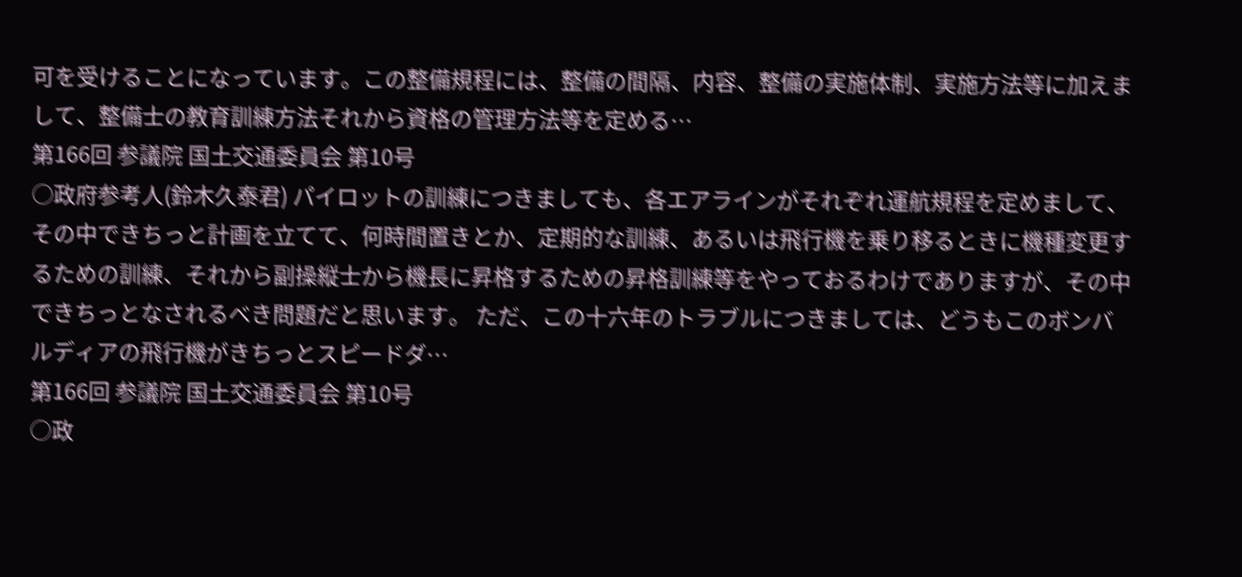可を受けることになっています。この整備規程には、整備の間隔、内容、整備の実施体制、実施方法等に加えまして、整備士の教育訓練方法それから資格の管理方法等を定める…
第166回 参議院 国土交通委員会 第10号
○政府参考人(鈴木久泰君) パイロットの訓練につきましても、各エアラインがそれぞれ運航規程を定めまして、その中できちっと計画を立てて、何時間置きとか、定期的な訓練、あるいは飛行機を乗り移るときに機種変更するための訓練、それから副操縦士から機長に昇格するための昇格訓練等をやっておるわけでありますが、その中できちっとなされるべき問題だと思います。 ただ、この十六年のトラブルにつきましては、どうもこのボンバルディアの飛行機がきちっとスピードダ…
第166回 参議院 国土交通委員会 第10号
○政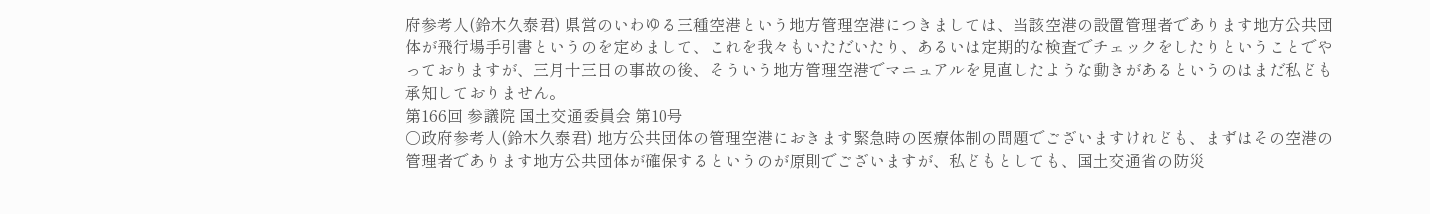府参考人(鈴木久泰君) 県営のいわゆる三種空港という地方管理空港につきましては、当該空港の設置管理者であります地方公共団体が飛行場手引書というのを定めまして、これを我々もいただいたり、あるいは定期的な検査でチェックをしたりということでやっておりますが、三月十三日の事故の後、そういう地方管理空港でマニュアルを見直したような動きがあるというのはまだ私ども承知しておりません。
第166回 参議院 国土交通委員会 第10号
○政府参考人(鈴木久泰君) 地方公共団体の管理空港におきます緊急時の医療体制の問題でございますけれども、まずはその空港の管理者であります地方公共団体が確保するというのが原則でございますが、私どもとしても、国土交通省の防災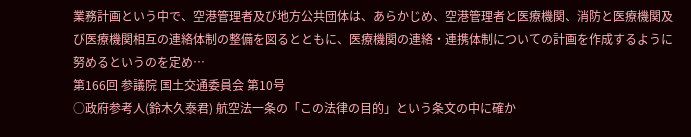業務計画という中で、空港管理者及び地方公共団体は、あらかじめ、空港管理者と医療機関、消防と医療機関及び医療機関相互の連絡体制の整備を図るとともに、医療機関の連絡・連携体制についての計画を作成するように努めるというのを定め…
第166回 参議院 国土交通委員会 第10号
○政府参考人(鈴木久泰君) 航空法一条の「この法律の目的」という条文の中に確か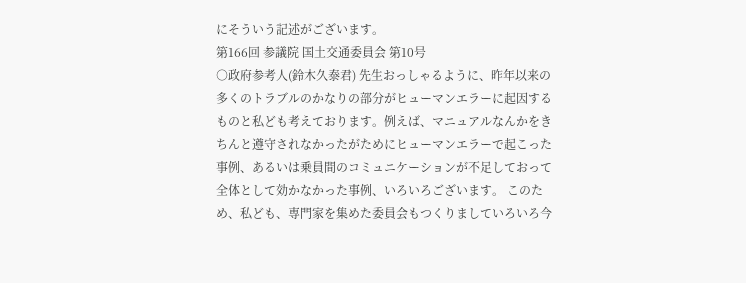にそういう記述がございます。
第166回 参議院 国土交通委員会 第10号
○政府参考人(鈴木久泰君) 先生おっしゃるように、昨年以来の多くのトラブルのかなりの部分がヒューマンエラーに起因するものと私ども考えております。例えば、マニュアルなんかをきちんと遵守されなかったがためにヒューマンエラーで起こった事例、あるいは乗員間のコミュニケーションが不足しておって全体として効かなかった事例、いろいろございます。 このため、私ども、専門家を集めた委員会もつくりましていろいろ今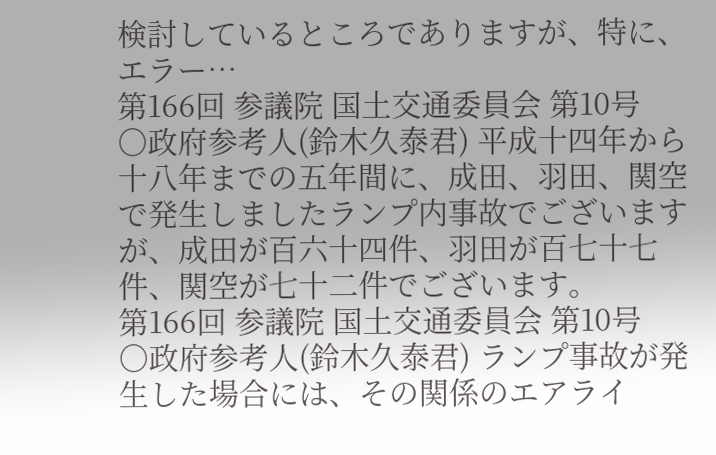検討しているところでありますが、特に、エラー…
第166回 参議院 国土交通委員会 第10号
○政府参考人(鈴木久泰君) 平成十四年から十八年までの五年間に、成田、羽田、関空で発生しましたランプ内事故でございますが、成田が百六十四件、羽田が百七十七件、関空が七十二件でございます。
第166回 参議院 国土交通委員会 第10号
○政府参考人(鈴木久泰君) ランプ事故が発生した場合には、その関係のエアライ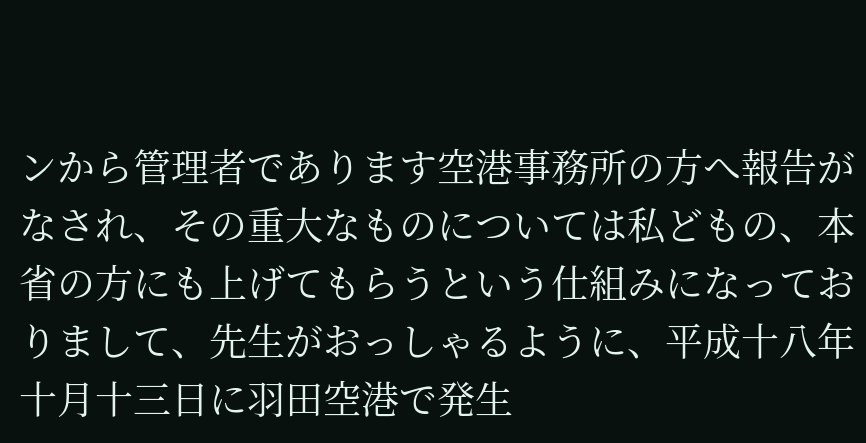ンから管理者であります空港事務所の方へ報告がなされ、その重大なものについては私どもの、本省の方にも上げてもらうという仕組みになっておりまして、先生がおっしゃるように、平成十八年十月十三日に羽田空港で発生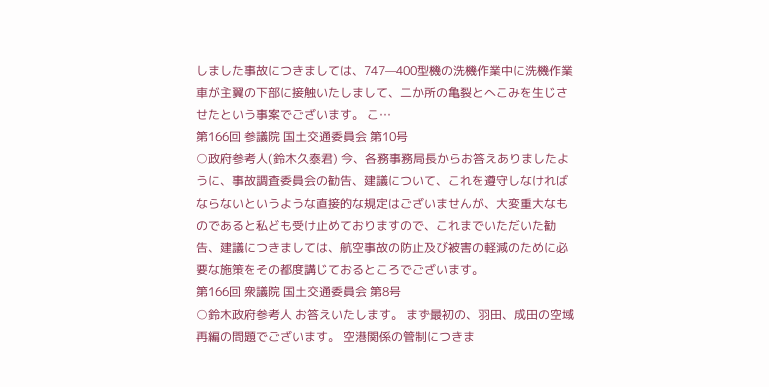しました事故につきましては、747—400型機の洗機作業中に洗機作業車が主翼の下部に接触いたしまして、二か所の亀裂とへこみを生じさせたという事案でございます。 こ…
第166回 参議院 国土交通委員会 第10号
○政府参考人(鈴木久泰君) 今、各務事務局長からお答えありましたように、事故調査委員会の勧告、建議について、これを遵守しなければならないというような直接的な規定はございませんが、大変重大なものであると私ども受け止めておりますので、これまでいただいた勧告、建議につきましては、航空事故の防止及び被害の軽減のために必要な施策をその都度講じておるところでございます。
第166回 衆議院 国土交通委員会 第8号
○鈴木政府参考人 お答えいたします。 まず最初の、羽田、成田の空域再編の問題でございます。 空港関係の管制につきま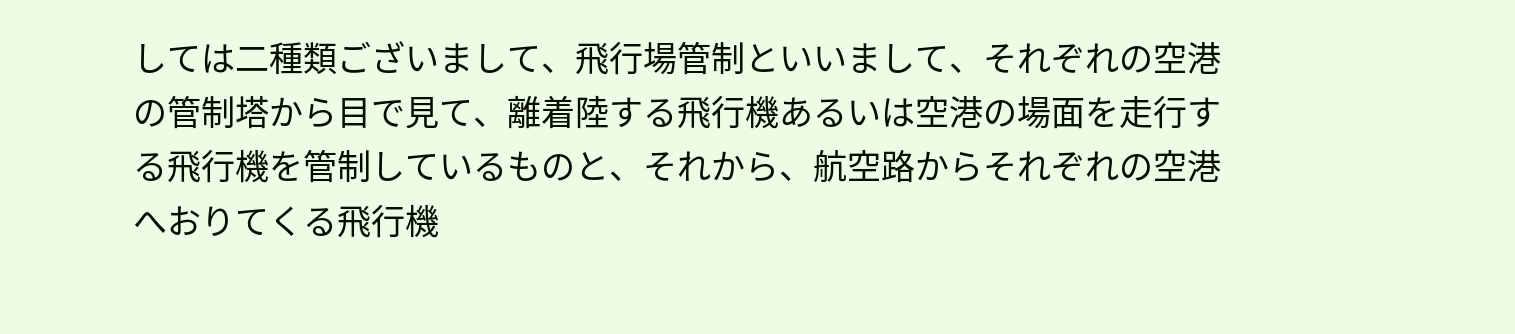しては二種類ございまして、飛行場管制といいまして、それぞれの空港の管制塔から目で見て、離着陸する飛行機あるいは空港の場面を走行する飛行機を管制しているものと、それから、航空路からそれぞれの空港へおりてくる飛行機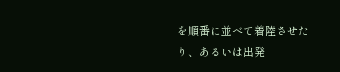を順番に並べて着陸させたり、あるいは出発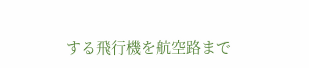する飛行機を航空路まで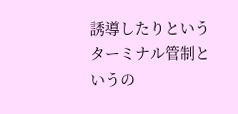誘導したりというターミナル管制というの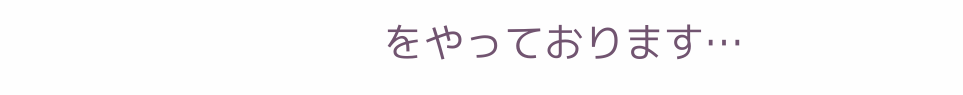をやっております…